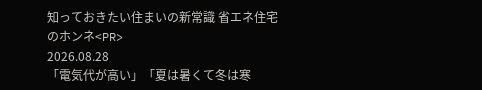知っておきたい住まいの新常識 省エネ住宅のホンネ<PR>
2026.08.28
「電気代が高い」「夏は暑くて冬は寒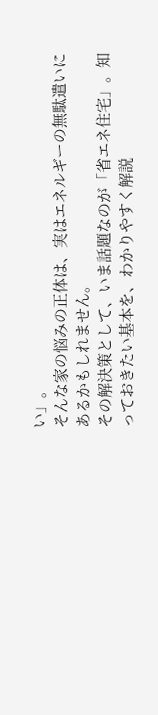い」。
そんな家の悩みの正体は、実はエネルギーの無駄遣いにあるかもしれません。
その解決策として、いま話題なのが「省エネ住宅」。知っておきたい基本を、わかりやすく解説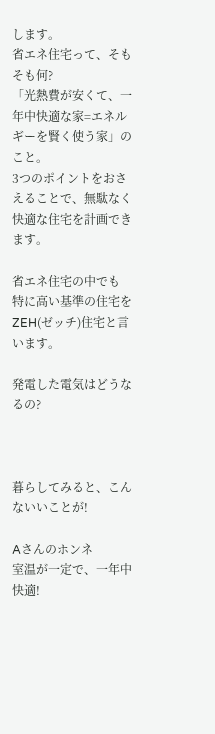します。
省エネ住宅って、そもそも何?
「光熱費が安くて、一年中快適な家=エネルギーを賢く使う家」のこと。
3つのポイントをおさえることで、無駄なく快適な住宅を計画できます。

省エネ住宅の中でも
特に高い基準の住宅を ZEH(ゼッチ)住宅と言います。

発電した電気はどうなるの?



暮らしてみると、こんないいことが!

Aさんのホンネ
室温が一定で、一年中快適!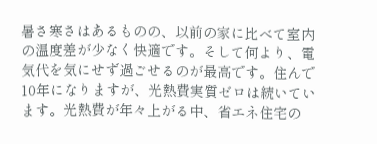暑さ寒さはあるものの、以前の家に比べて室内の温度差が少なく快適です。そして何より、電気代を気にせず過ごせるのが最高です。住んで10年になりますが、光熱費実質ゼロは続いています。光熱費が年々上がる中、省エネ住宅の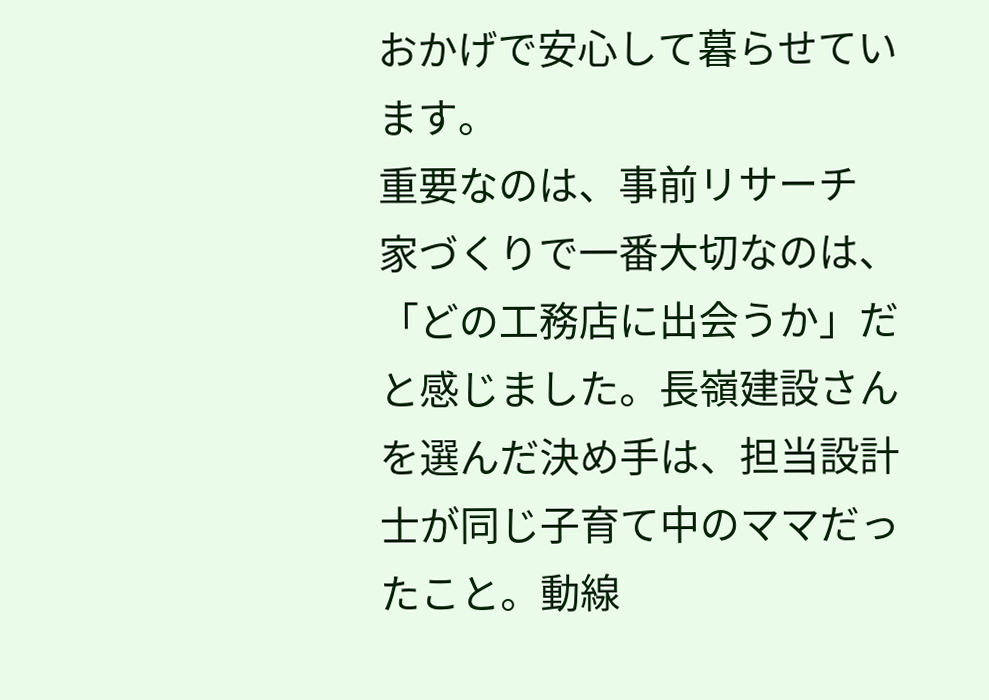おかげで安心して暮らせています。
重要なのは、事前リサーチ
家づくりで一番大切なのは、「どの工務店に出会うか」だと感じました。長嶺建設さんを選んだ決め手は、担当設計士が同じ子育て中のママだったこと。動線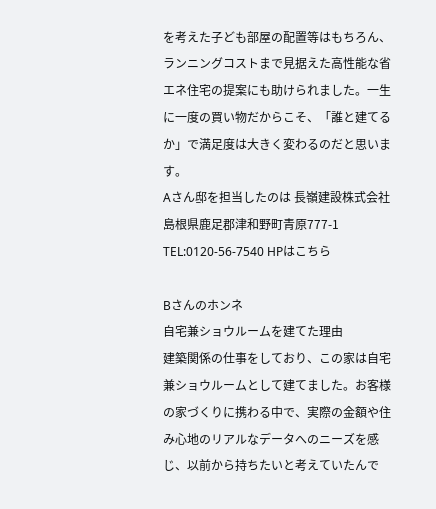を考えた子ども部屋の配置等はもちろん、ランニングコストまで見据えた高性能な省エネ住宅の提案にも助けられました。一生に一度の買い物だからこそ、「誰と建てるか」で満足度は大きく変わるのだと思います。
Aさん邸を担当したのは 長嶺建設株式会社
島根県鹿足郡津和野町青原777-1 TEL:0120-56-7540 HPはこちら

Bさんのホンネ
自宅兼ショウルームを建てた理由
建築関係の仕事をしており、この家は自宅兼ショウルームとして建てました。お客様の家づくりに携わる中で、実際の金額や住み心地のリアルなデータへのニーズを感じ、以前から持ちたいと考えていたんで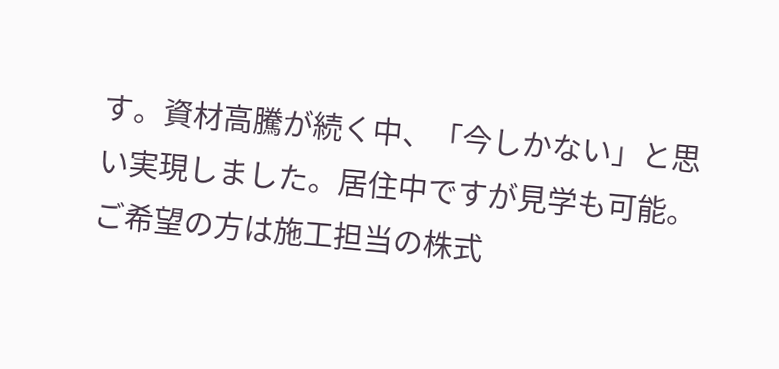す。資材高騰が続く中、「今しかない」と思い実現しました。居住中ですが見学も可能。ご希望の方は施工担当の株式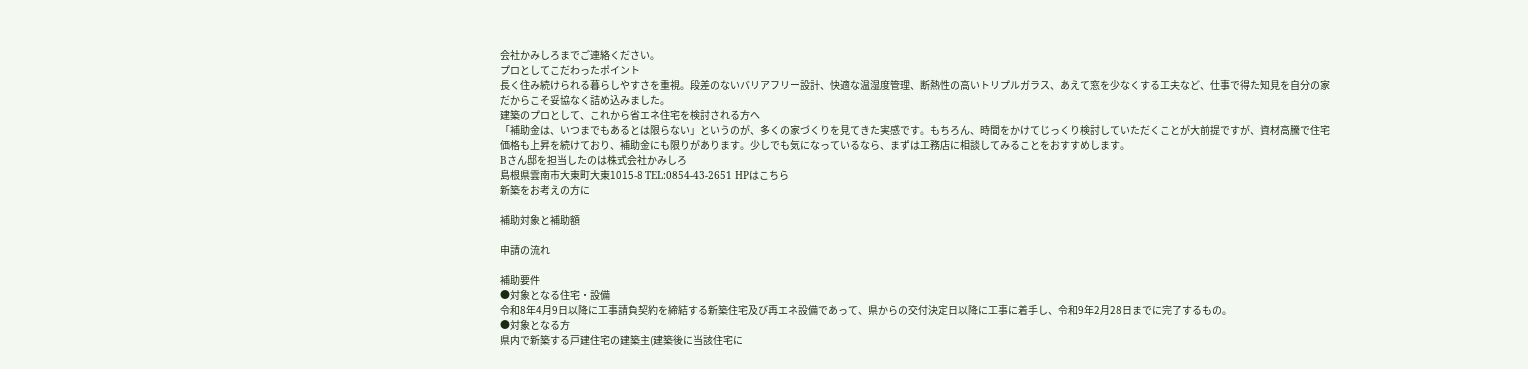会社かみしろまでご連絡ください。
プロとしてこだわったポイント
長く住み続けられる暮らしやすさを重視。段差のないバリアフリー設計、快適な温湿度管理、断熱性の高いトリプルガラス、あえて窓を少なくする工夫など、仕事で得た知見を自分の家だからこそ妥協なく詰め込みました。
建築のプロとして、これから省エネ住宅を検討される方へ
「補助金は、いつまでもあるとは限らない」というのが、多くの家づくりを見てきた実感です。もちろん、時間をかけてじっくり検討していただくことが大前提ですが、資材高騰で住宅価格も上昇を続けており、補助金にも限りがあります。少しでも気になっているなら、まずは工務店に相談してみることをおすすめします。
Bさん邸を担当したのは株式会社かみしろ
島根県雲南市大東町大東1015-8 TEL:0854-43-2651 HPはこちら
新築をお考えの方に

補助対象と補助額

申請の流れ

補助要件
●対象となる住宅・設備
令和8年4月9日以降に工事請負契約を締結する新築住宅及び再エネ設備であって、県からの交付決定日以降に工事に着手し、令和9年2月28日までに完了するもの。
●対象となる方
県内で新築する戸建住宅の建築主(建築後に当該住宅に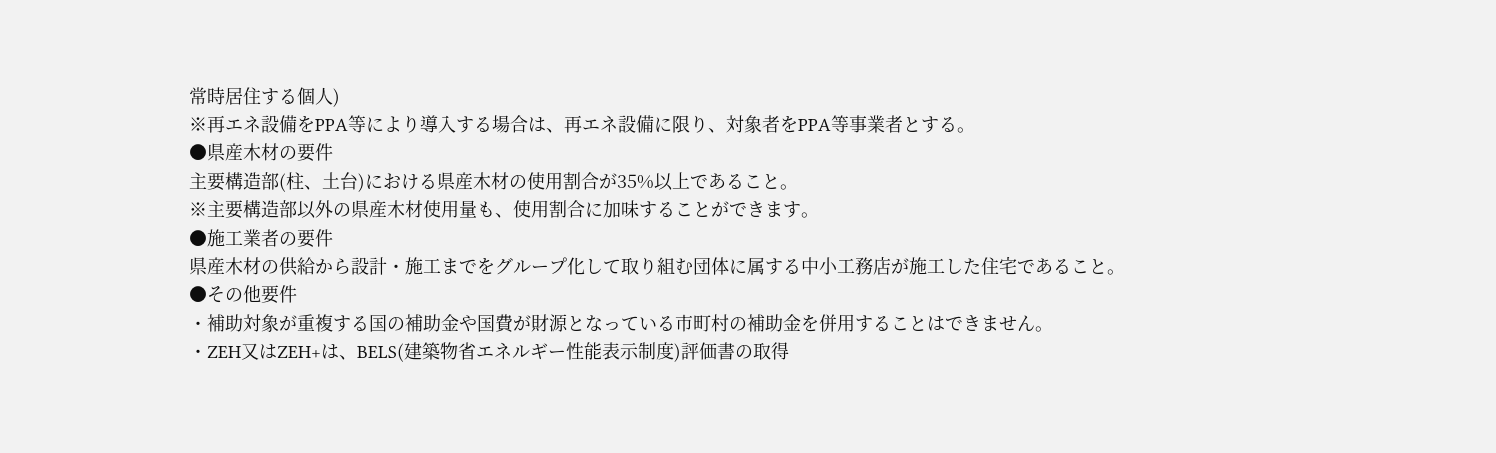常時居住する個人)
※再エネ設備をPPA等により導入する場合は、再エネ設備に限り、対象者をPPA等事業者とする。
●県産木材の要件
主要構造部(柱、土台)における県産木材の使用割合が35%以上であること。
※主要構造部以外の県産木材使用量も、使用割合に加味することができます。
●施工業者の要件
県産木材の供給から設計・施工までをグループ化して取り組む団体に属する中小工務店が施工した住宅であること。
●その他要件
・補助対象が重複する国の補助金や国費が財源となっている市町村の補助金を併用することはできません。
・ZEH又はZEH+は、BELS(建築物省エネルギー性能表示制度)評価書の取得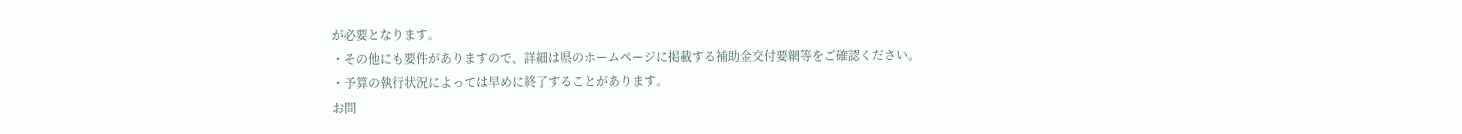が必要となります。
・その他にも要件がありますので、詳細は県のホームページに掲載する補助金交付要網等をご確認ください。
・予算の執行状況によっては早めに終了することがあります。
お問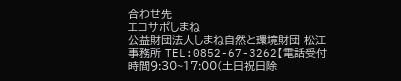合わせ先
エコサポしまね
公益財団法人しまね自然と環境財団 松江事務所 TEL:0852-67-3262【電話受付時間9:30~17:00(土日祝日除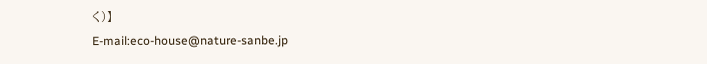く)】
E-mail:eco-house@nature-sanbe.jp